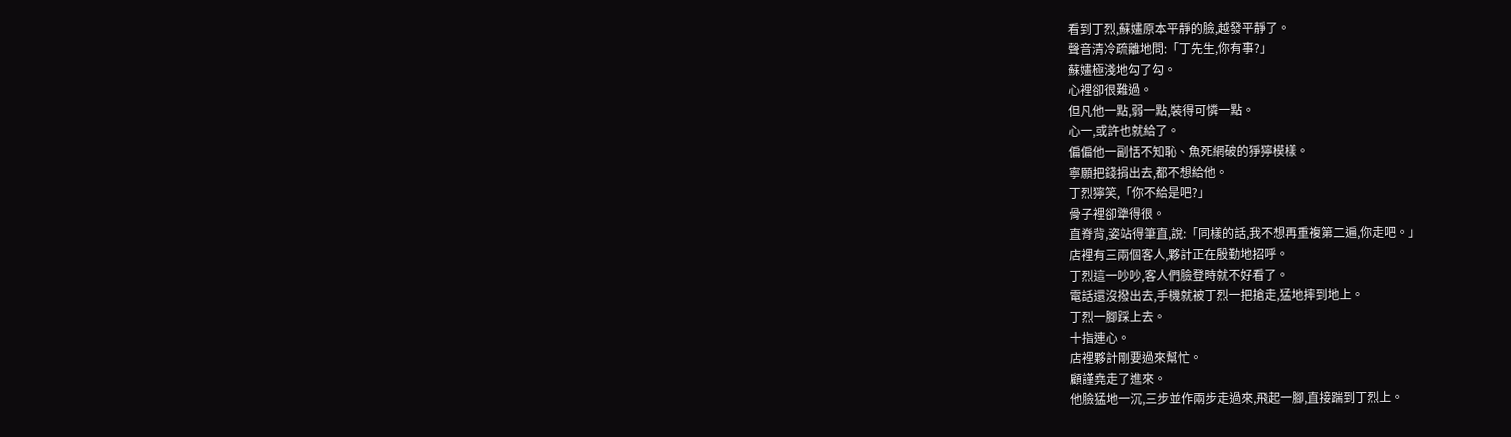看到丁烈,蘇嫿原本平靜的臉,越發平靜了。
聲音清冷疏離地問:「丁先生,你有事?」
蘇嫿極淺地勾了勾。
心裡卻很難過。
但凡他一點,弱一點,裝得可憐一點。
心一,或許也就給了。
偏偏他一副恬不知恥、魚死網破的猙獰模樣。
寧願把錢捐出去,都不想給他。
丁烈獰笑,「你不給是吧?」
骨子裡卻犟得很。
直脊背,姿站得筆直,說:「同樣的話,我不想再重複第二遍,你走吧。」
店裡有三兩個客人,夥計正在殷勤地招呼。
丁烈這一吵吵,客人們臉登時就不好看了。
電話還沒撥出去,手機就被丁烈一把搶走,猛地摔到地上。
丁烈一腳踩上去。
十指連心。
店裡夥計剛要過來幫忙。
顧謹堯走了進來。
他臉猛地一沉,三步並作兩步走過來,飛起一腳,直接踹到丁烈上。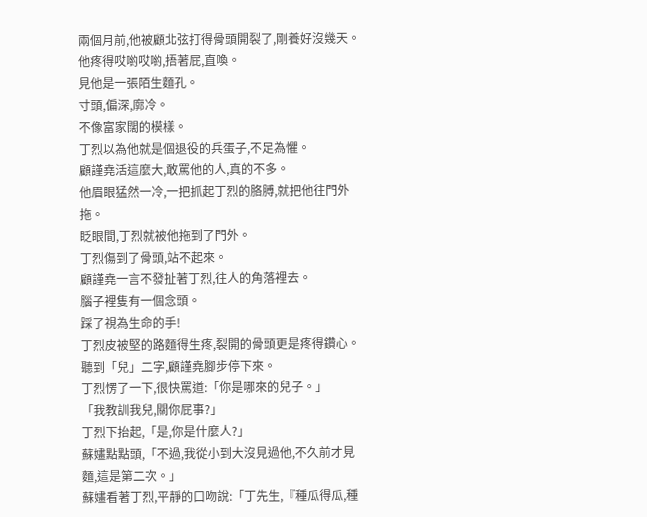兩個月前,他被顧北弦打得骨頭開裂了,剛養好沒幾天。
他疼得哎喲哎喲,捂著屁,直喚。
見他是一張陌生麵孔。
寸頭,偏深,廓冷。
不像富家闊的模樣。
丁烈以為他就是個退役的兵蛋子,不足為懼。
顧謹堯活這麼大,敢罵他的人,真的不多。
他眉眼猛然一冷,一把抓起丁烈的胳膊,就把他往門外拖。
眨眼間,丁烈就被他拖到了門外。
丁烈傷到了骨頭,站不起來。
顧謹堯一言不發扯著丁烈,往人的角落裡去。
腦子裡隻有一個念頭。
踩了視為生命的手!
丁烈皮被堅的路麵得生疼,裂開的骨頭更是疼得鑽心。
聽到「兒」二字,顧謹堯腳步停下來。
丁烈愣了一下,很快罵道:「你是哪來的兒子。」
「我教訓我兒,關你屁事?」
丁烈下抬起,「是,你是什麼人?」
蘇嫿點點頭,「不過,我從小到大沒見過他,不久前才見麵,這是第二次。」
蘇嫿看著丁烈,平靜的口吻說:「丁先生,『種瓜得瓜,種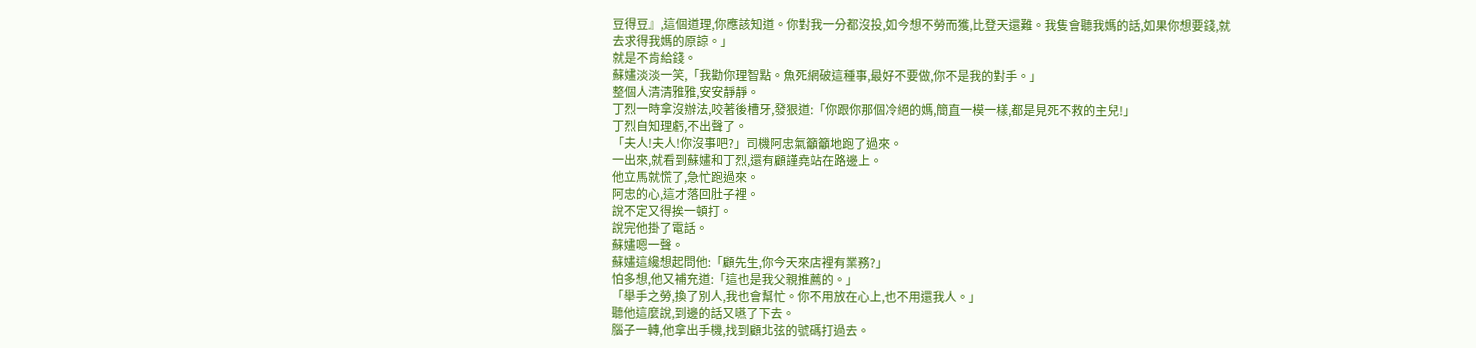豆得豆』,這個道理,你應該知道。你對我一分都沒投,如今想不勞而獲,比登天還難。我隻會聽我媽的話,如果你想要錢,就去求得我媽的原諒。」
就是不肯給錢。
蘇嫿淡淡一笑,「我勸你理智點。魚死網破這種事,最好不要做,你不是我的對手。」
整個人清清雅雅,安安靜靜。
丁烈一時拿沒辦法,咬著後槽牙,發狠道:「你跟你那個冷絕的媽,簡直一模一樣,都是見死不救的主兒!」
丁烈自知理虧,不出聲了。
「夫人!夫人!你沒事吧?」司機阿忠氣籲籲地跑了過來。
一出來,就看到蘇嫿和丁烈,還有顧謹堯站在路邊上。
他立馬就慌了,急忙跑過來。
阿忠的心,這才落回肚子裡。
說不定又得挨一頓打。
說完他掛了電話。
蘇嫿嗯一聲。
蘇嫿這纔想起問他:「顧先生,你今天來店裡有業務?」
怕多想,他又補充道:「這也是我父親推薦的。」
「舉手之勞,換了別人,我也會幫忙。你不用放在心上,也不用還我人。」
聽他這麼說,到邊的話又嚥了下去。
腦子一轉,他拿出手機,找到顧北弦的號碼打過去。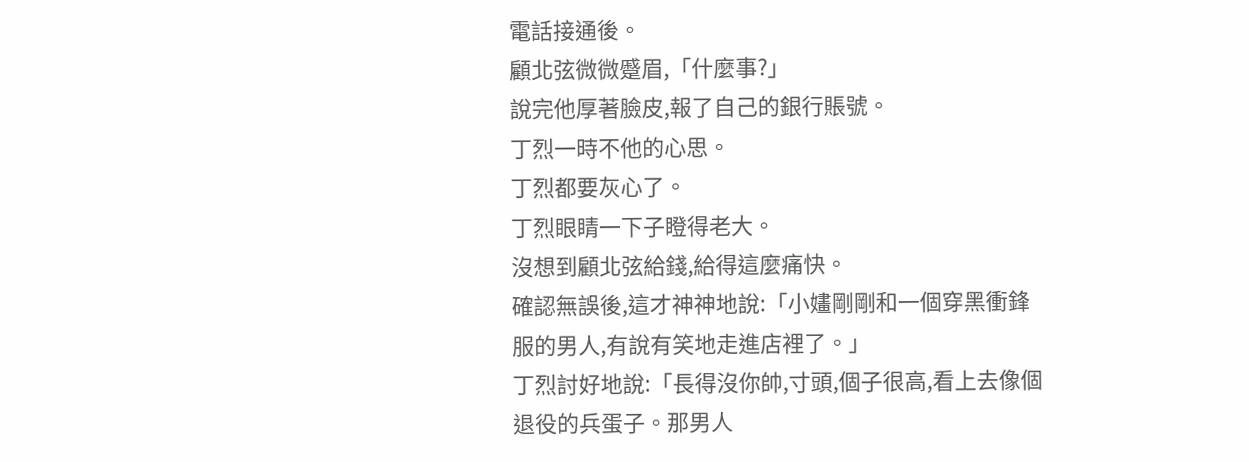電話接通後。
顧北弦微微蹙眉,「什麼事?」
說完他厚著臉皮,報了自己的銀行賬號。
丁烈一時不他的心思。
丁烈都要灰心了。
丁烈眼睛一下子瞪得老大。
沒想到顧北弦給錢,給得這麼痛快。
確認無誤後,這才神神地說:「小嫿剛剛和一個穿黑衝鋒服的男人,有說有笑地走進店裡了。」
丁烈討好地說:「長得沒你帥,寸頭,個子很高,看上去像個退役的兵蛋子。那男人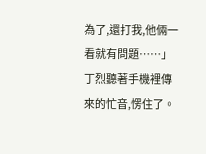為了,還打我,他倆一看就有問題……」
丁烈聽著手機裡傳來的忙音,愣住了。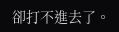卻打不進去了。